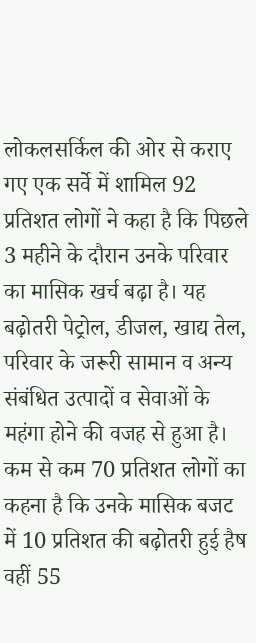लोकलसर्किल की ओर से कराए गए एक सर्वे में शामिल 92 प्रतिशत लोगों ने कहा है कि पिछले 3 महीने के दौरान उनके परिवार का मासिक खर्च बढ़ा है। यह बढ़ोतरी पेट्रोल, डीजल, खाद्य तेल, परिवार के जरूरी सामान व अन्य संबंधित उत्पादों व सेवाओं के महंगा होने की वजह से हुआ है।
कम से कम 70 प्रतिशत लोगों का कहना है कि उनके मासिक बजट में 10 प्रतिशत की बढ़ोतरी हुई हैष वहीं 55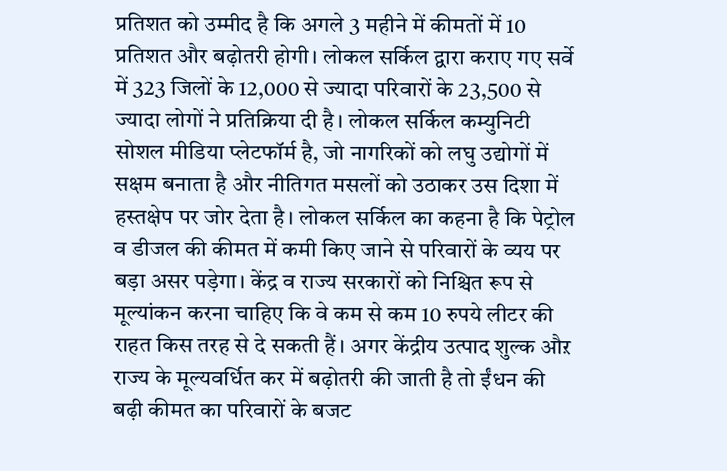प्रतिशत को उम्मीद है कि अगले 3 महीने में कीमतों में 10 प्रतिशत और बढ़ोतरी होगी। लोकल सर्किल द्वारा कराए गए सर्वे में 323 जिलों के 12,000 से ज्यादा परिवारों के 23,500 से ज्यादा लोगों ने प्रतिक्रिया दी है। लोकल सर्किल कम्युनिटी सोशल मीडिया प्लेटफॉर्म है, जो नागरिकों को लघु उद्योगों में सक्षम बनाता है और नीतिगत मसलों को उठाकर उस दिशा में हस्तक्षेप पर जोर देता है। लोकल सर्किल का कहना है कि पेट्रोल व डीजल की कीमत में कमी किए जाने से परिवारों के व्यय पर बड़ा असर पड़ेगा। केंद्र व राज्य सरकारों को निश्चित रूप से मूल्यांकन करना चाहिए कि वे कम से कम 10 रुपये लीटर की राहत किस तरह से दे सकती हैं। अगर केंद्रीय उत्पाद शुल्क औऱ राज्य के मूल्यवर्धित कर में बढ़ोतरी की जाती है तो ईंधन की बढ़ी कीमत का परिवारों के बजट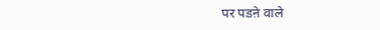पर पडऩे वाले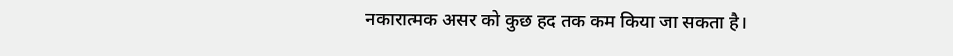नकारात्मक असर को कुछ हद तक कम किया जा सकता है।